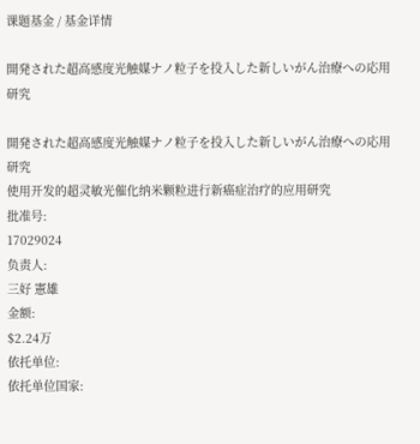课题基金 / 基金详情

開発された超高感度光触媒ナノ粒子を投入した新しいがん治療への応用研究

開発された超高感度光触媒ナノ粒子を投入した新しいがん治療への応用研究
使用开发的超灵敏光催化纳米颗粒进行新癌症治疗的应用研究
批准号:
17029024
负责人:
三好 憲雄
金额:
$2.24万
依托单位:
依托单位国家: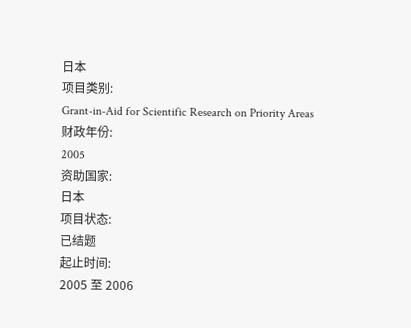日本
项目类别:
Grant-in-Aid for Scientific Research on Priority Areas
财政年份:
2005
资助国家:
日本
项目状态:
已结题
起止时间:
2005 至 2006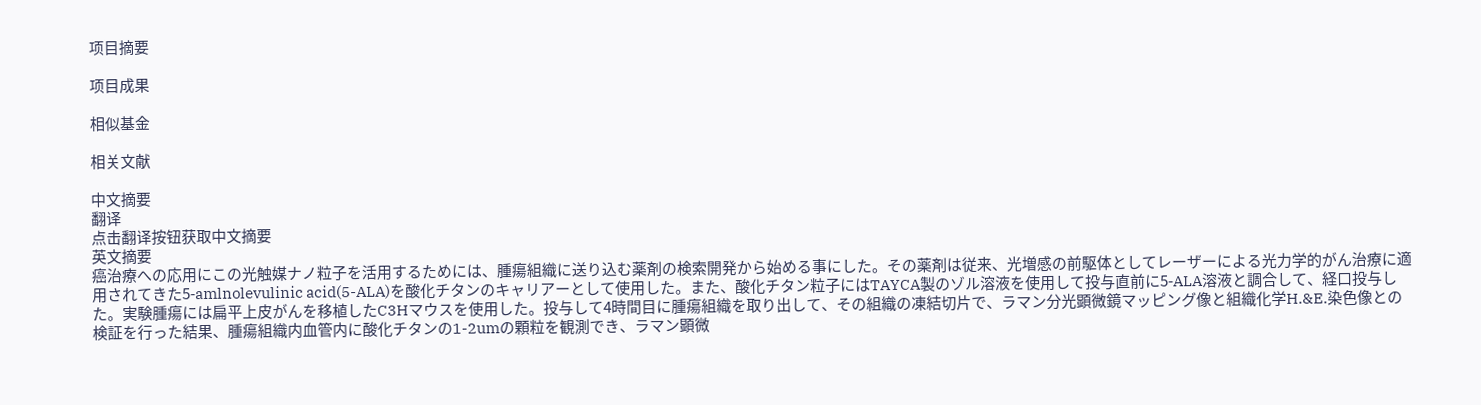项目摘要

项目成果

相似基金

相关文献

中文摘要
翻译
点击翻译按钮获取中文摘要
英文摘要
癌治療への応用にこの光触媒ナノ粒子を活用するためには、腫瘍組織に送り込む薬剤の検索開発から始める事にした。その薬剤は従来、光増感の前駆体としてレーザーによる光力学的がん治療に適用されてきた5-amlnolevulinic acid(5-ALA)を酸化チタンのキャリアーとして使用した。また、酸化チタン粒子にはTAYCA製のゾル溶液を使用して投与直前に5-ALA溶液と調合して、経口投与した。実験腫瘍には扁平上皮がんを移植したC3Hマウスを使用した。投与して4時間目に腫瘍組織を取り出して、その組織の凍結切片で、ラマン分光顕微鏡マッピング像と組織化学H.&E.染色像との検証を行った結果、腫瘍組織内血管内に酸化チタンの1-2umの顆粒を観測でき、ラマン顕微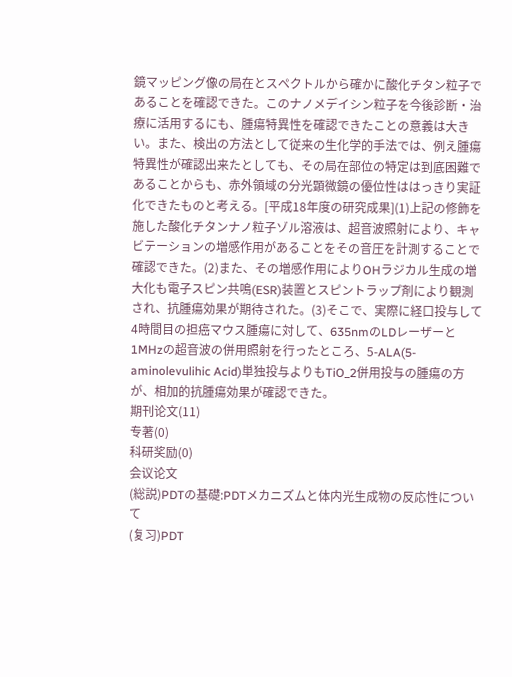鏡マッピング像の局在とスペクトルから確かに酸化チタン粒子であることを確認できた。このナノメデイシン粒子を今後診断・治療に活用するにも、腫瘍特異性を確認できたことの意義は大きい。また、検出の方法として従来の生化学的手法では、例え腫瘍特異性が確認出来たとしても、その局在部位の特定は到底困難であることからも、赤外領域の分光顕微鏡の優位性ははっきり実証化できたものと考える。[平成18年度の研究成果](1)上記の修飾を施した酸化チタンナノ粒子ゾル溶液は、超音波照射により、キャビテーションの増感作用があることをその音圧を計測することで確認できた。(2)また、その増感作用によりOHラジカル生成の増大化も電子スピン共鳴(ESR)装置とスピントラップ剤により観測され、抗腫瘍効果が期待された。(3)そこで、実際に経口投与して4時間目の担癌マウス腫瘍に対して、635nmのLDレーザーと1MHzの超音波の併用照射を行ったところ、5-ALA(5-aminolevulihic Acid)単独投与よりもTiO_2併用投与の腫瘍の方が、相加的抗腫瘍効果が確認できた。
期刊论文(11)
专著(0)
科研奖励(0)
会议论文
(総説)PDTの基礎:PDTメカニズムと体内光生成物の反応性について
(复习)PDT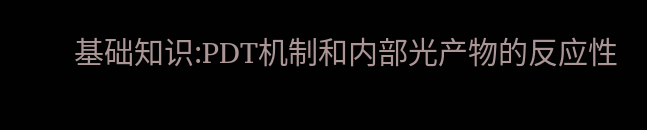基础知识:PDT机制和内部光产物的反应性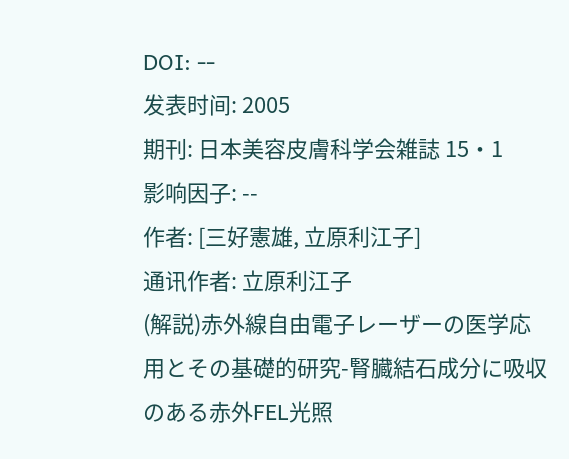DOI: --
发表时间: 2005
期刊: 日本美容皮膚科学会雑誌 15・1
影响因子: --
作者: [三好憲雄, 立原利江子]
通讯作者: 立原利江子
(解説)赤外線自由電子レーザーの医学応用とその基礎的研究-腎臓結石成分に吸収のある赤外FEL光照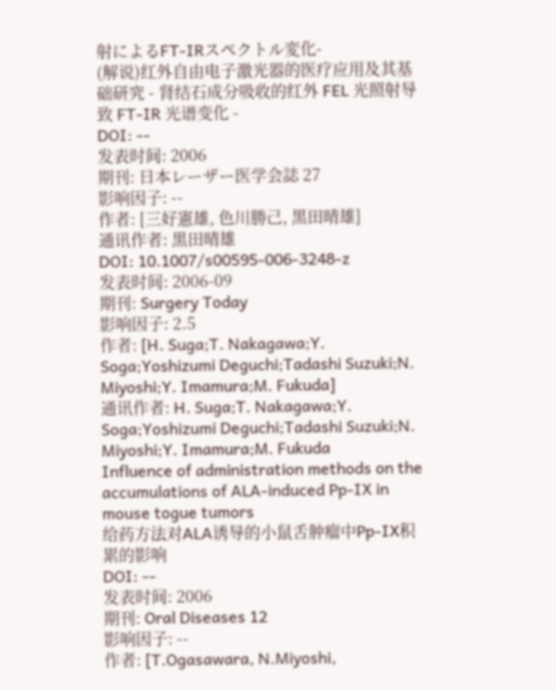射によるFT-IRスペクトル変化-
(解说)红外自由电子激光器的医疗应用及其基础研究 - 肾结石成分吸收的红外 FEL 光照射导致 FT-IR 光谱变化 -
DOI: --
发表时间: 2006
期刊: 日本レーザー医学会誌 27
影响因子: --
作者: [三好憲雄, 色川勝己, 黒田晴雄]
通讯作者: 黒田晴雄
DOI: 10.1007/s00595-006-3248-z
发表时间: 2006-09
期刊: Surgery Today
影响因子: 2.5
作者: [H. Suga;T. Nakagawa;Y. Soga;Yoshizumi Deguchi;Tadashi Suzuki;N. Miyoshi;Y. Imamura;M. Fukuda]
通讯作者: H. Suga;T. Nakagawa;Y. Soga;Yoshizumi Deguchi;Tadashi Suzuki;N. Miyoshi;Y. Imamura;M. Fukuda
Influence of administration methods on the accumulations of ALA-induced Pp-IX in mouse togue tumors
给药方法对ALA诱导的小鼠舌肿瘤中Pp-IX积累的影响
DOI: --
发表时间: 2006
期刊: Oral Diseases 12
影响因子: --
作者: [T.Ogasawara, N.Miyoshi,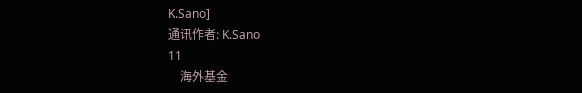K.Sano]
通讯作者: K.Sano
11
    海外基金